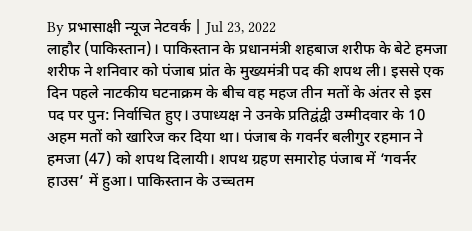By प्रभासाक्षी न्यूज नेटवर्क | Jul 23, 2022
लाहौर (पाकिस्तान)। पाकिस्तान के प्रधानमंत्री शहबाज शरीफ के बेटे हमजा शरीफ ने शनिवार को पंजाब प्रांत के मुख्यमंत्री पद की शपथ ली। इससे एक दिन पहले नाटकीय घटनाक्रम के बीच वह महज तीन मतों के अंतर से इस पद पर पुन: निर्वाचित हुए। उपाध्यक्ष ने उनके प्रतिद्वंद्वी उम्मीदवार के 10 अहम मतों को खारिज कर दिया था। पंजाब के गवर्नर बलीगुर रहमान ने हमजा (47) को शपथ दिलायी। शपथ ग्रहण समारोह पंजाब में ‘गवर्नर हाउस’ में हुआ। पाकिस्तान के उच्चतम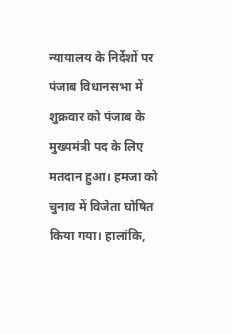न्यायालय के निर्देशों पर पंजाब विधानसभा में शुक्रवार को पंजाब के मुख्यमंत्री पद के लिए मतदान हुआ। हमजा को चुनाव में विजेता घोषित किया गया। हालांकि,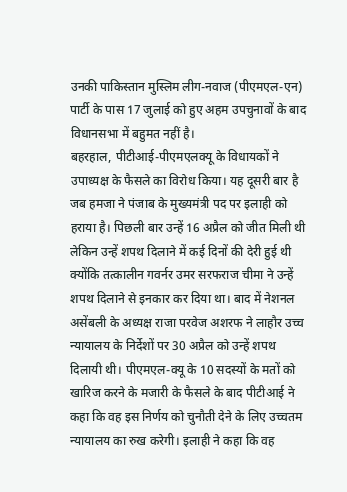उनकी पाकिस्तान मुस्लिम लीग-नवाज (पीएमएल-एन) पार्टी के पास 17 जुलाई को हुए अहम उपचुनावों के बाद विधानसभा में बहुमत नहीं है।
बहरहाल, पीटीआई-पीएमएलक्यू के विधायकों ने उपाध्यक्ष के फैसले का विरोध किया। यह दूसरी बार है जब हमजा ने पंजाब के मुख्यमंत्री पद पर इलाही को हराया है। पिछली बार उन्हें 16 अप्रैल को जीत मिली थी लेकिन उन्हें शपथ दिलाने में कई दिनों की देरी हुई थी क्योंकि तत्कालीन गवर्नर उमर सरफराज चीमा ने उन्हें शपथ दिलाने से इनकार कर दिया था। बाद में नेशनल असेंबली के अध्यक्ष राजा परवेज अशरफ ने लाहौर उच्च न्यायालय के निर्देशों पर 30 अप्रैल को उन्हें शपथ दिलायी थी। पीएमएल-क्यू के 10 सदस्यों के मतों को खारिज करने के मजारी के फैसले के बाद पीटीआई ने कहा कि वह इस निर्णय को चुनौती देने के लिए उच्चतम न्यायालय का रुख करेगी। इलाही ने कहा कि वह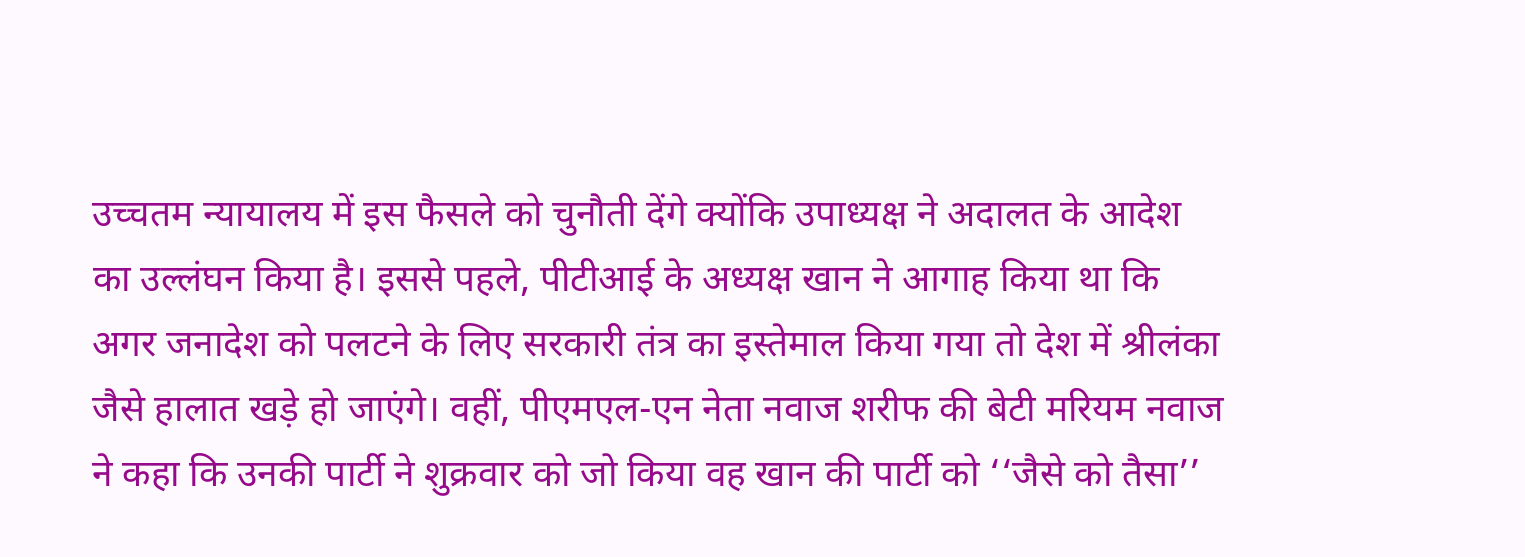उच्चतम न्यायालय में इस फैसले को चुनौती देंगे क्योंकि उपाध्यक्ष ने अदालत के आदेश का उल्लंघन किया है। इससे पहले, पीटीआई के अध्यक्ष खान ने आगाह किया था कि अगर जनादेश को पलटने के लिए सरकारी तंत्र का इस्तेमाल किया गया तो देश में श्रीलंका जैसे हालात खड़े हो जाएंगे। वहीं, पीएमएल-एन नेता नवाज शरीफ की बेटी मरियम नवाज ने कहा कि उनकी पार्टी ने शुक्रवार को जो किया वह खान की पार्टी को ‘‘जैसे को तैसा’’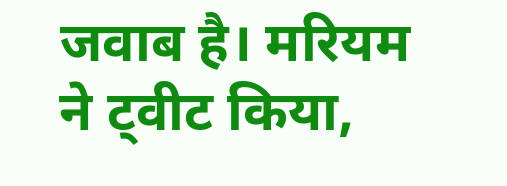जवाब है। मरियम ने ट्वीट किया,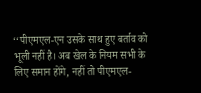‘‘पीएमएल-एन उसके साथ हुए बर्ताव को भूली नहीं है। अब खेल के नियम सभी के लिए समान होंगे, नहीं तो पीएमएल-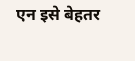एन इसे बेहतर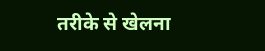तरीके से खेलना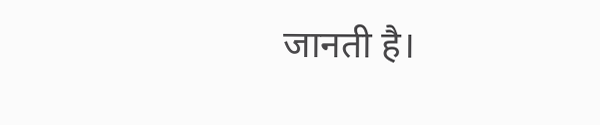जानती है।